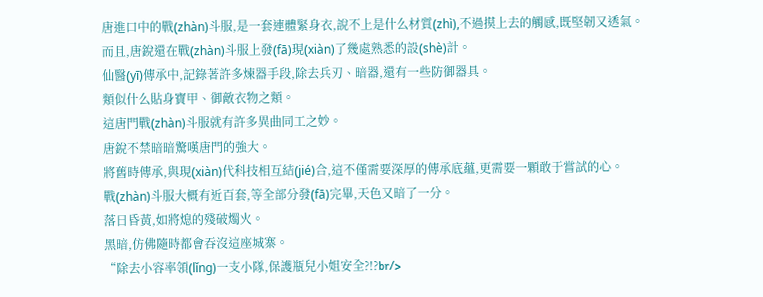唐進口中的戰(zhàn)斗服,是一套連體緊身衣,說不上是什么材質(zhì),不過摸上去的觸感,既堅韌又透氣。
而且,唐銳還在戰(zhàn)斗服上發(fā)現(xiàn)了幾處熟悉的設(shè)計。
仙醫(yī)傳承中,記錄著許多煉器手段,除去兵刃、暗器,還有一些防御器具。
類似什么貼身寶甲、御敵衣物之類。
這唐門戰(zhàn)斗服就有許多異曲同工之妙。
唐銳不禁暗暗驚嘆唐門的強大。
將舊時傳承,與現(xiàn)代科技相互結(jié)合,這不僅需要深厚的傳承底蘊,更需要一顆敢于嘗試的心。
戰(zhàn)斗服大概有近百套,等全部分發(fā)完畢,天色又暗了一分。
落日昏黃,如將熄的殘破燭火。
黑暗,仿佛隨時都會吞沒這座城寨。
“除去小容率領(lǐng)一支小隊,保護瓶兒小姐安全?!?br/>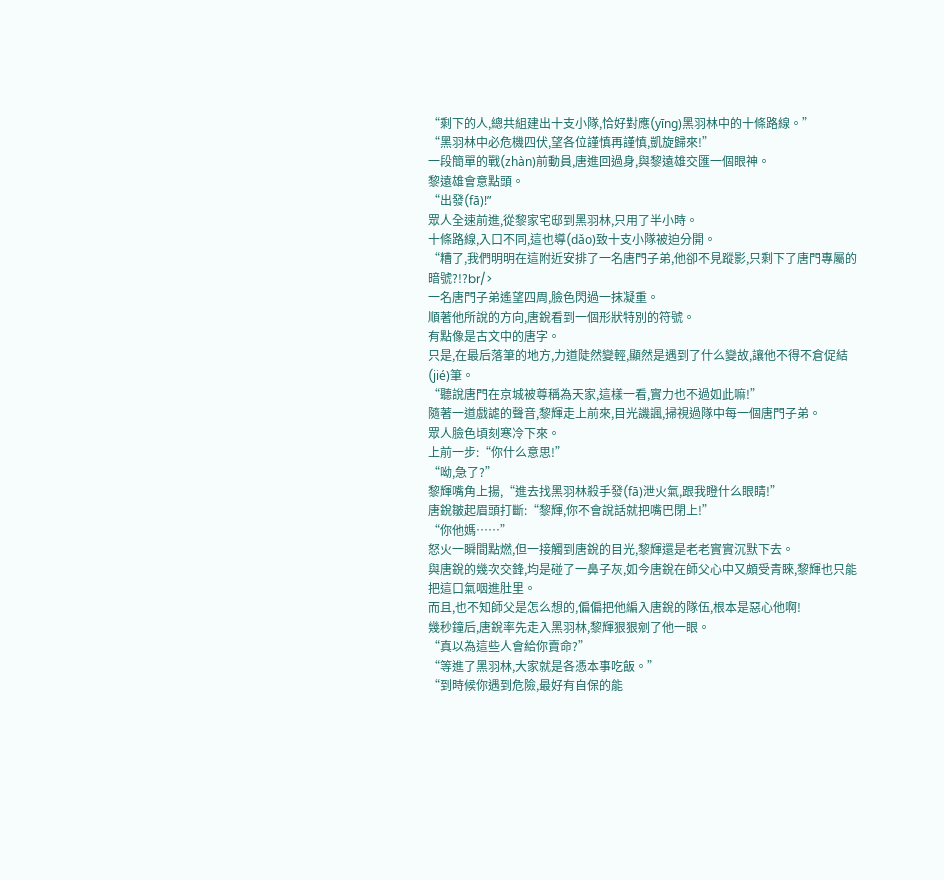“剩下的人,總共組建出十支小隊,恰好對應(yīng)黑羽林中的十條路線。”
“黑羽林中必危機四伏,望各位謹慎再謹慎,凱旋歸來!”
一段簡單的戰(zhàn)前動員,唐進回過身,與黎遠雄交匯一個眼神。
黎遠雄會意點頭。
“出發(fā)!”
眾人全速前進,從黎家宅邸到黑羽林,只用了半小時。
十條路線,入口不同,這也導(dǎo)致十支小隊被迫分開。
“糟了,我們明明在這附近安排了一名唐門子弟,他卻不見蹤影,只剩下了唐門專屬的暗號?!?br/>
一名唐門子弟遙望四周,臉色閃過一抹凝重。
順著他所說的方向,唐銳看到一個形狀特別的符號。
有點像是古文中的唐字。
只是,在最后落筆的地方,力道陡然變輕,顯然是遇到了什么變故,讓他不得不倉促結(jié)筆。
“聽說唐門在京城被尊稱為天家,這樣一看,實力也不過如此嘛!”
隨著一道戲謔的聲音,黎輝走上前來,目光譏諷,掃視過隊中每一個唐門子弟。
眾人臉色頃刻寒冷下來。
上前一步:“你什么意思!”
“呦,急了?”
黎輝嘴角上揚,“進去找黑羽林殺手發(fā)泄火氣,跟我瞪什么眼睛!”
唐銳皺起眉頭打斷:“黎輝,你不會說話就把嘴巴閉上!”
“你他媽……”
怒火一瞬間點燃,但一接觸到唐銳的目光,黎輝還是老老實實沉默下去。
與唐銳的幾次交鋒,均是碰了一鼻子灰,如今唐銳在師父心中又頗受青睞,黎輝也只能把這口氣咽進肚里。
而且,也不知師父是怎么想的,偏偏把他編入唐銳的隊伍,根本是惡心他啊!
幾秒鐘后,唐銳率先走入黑羽林,黎輝狠狠剜了他一眼。
“真以為這些人會給你賣命?”
“等進了黑羽林,大家就是各憑本事吃飯。”
“到時候你遇到危險,最好有自保的能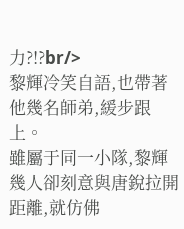力?!?br/>
黎輝冷笑自語,也帶著他幾名師弟,緩步跟上。
雖屬于同一小隊,黎輝幾人卻刻意與唐銳拉開距離,就仿佛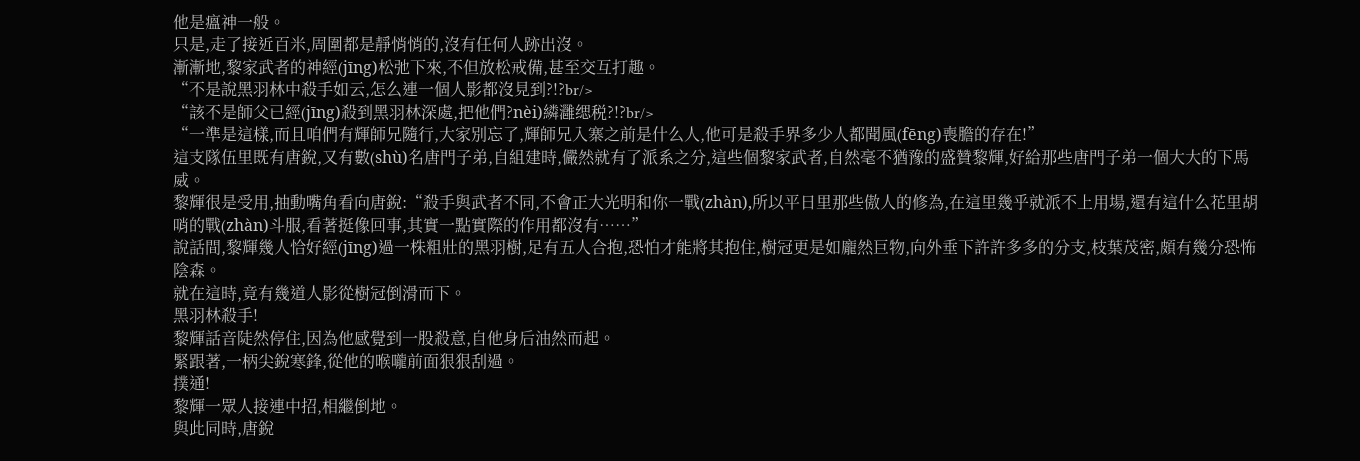他是瘟神一般。
只是,走了接近百米,周圍都是靜悄悄的,沒有任何人跡出沒。
漸漸地,黎家武者的神經(jīng)松弛下來,不但放松戒備,甚至交互打趣。
“不是說黑羽林中殺手如云,怎么連一個人影都沒見到?!?br/>
“該不是師父已經(jīng)殺到黑羽林深處,把他們?nèi)繗灉缌税?!?br/>
“一準是這樣,而且咱們有輝師兄隨行,大家別忘了,輝師兄入寨之前是什么人,他可是殺手界多少人都聞風(fēng)喪膽的存在!”
這支隊伍里既有唐銳,又有數(shù)名唐門子弟,自組建時,儼然就有了派系之分,這些個黎家武者,自然毫不猶豫的盛贊黎輝,好給那些唐門子弟一個大大的下馬威。
黎輝很是受用,抽動嘴角看向唐銳:“殺手與武者不同,不會正大光明和你一戰(zhàn),所以平日里那些傲人的修為,在這里幾乎就派不上用場,還有這什么花里胡哨的戰(zhàn)斗服,看著挺像回事,其實一點實際的作用都沒有……”
說話間,黎輝幾人恰好經(jīng)過一株粗壯的黑羽樹,足有五人合抱,恐怕才能將其抱住,樹冠更是如龐然巨物,向外垂下許許多多的分支,枝葉茂密,頗有幾分恐怖陰森。
就在這時,竟有幾道人影從樹冠倒滑而下。
黑羽林殺手!
黎輝話音陡然停住,因為他感覺到一股殺意,自他身后油然而起。
緊跟著,一柄尖銳寒鋒,從他的喉嚨前面狠狠刮過。
撲通!
黎輝一眾人接連中招,相繼倒地。
與此同時,唐銳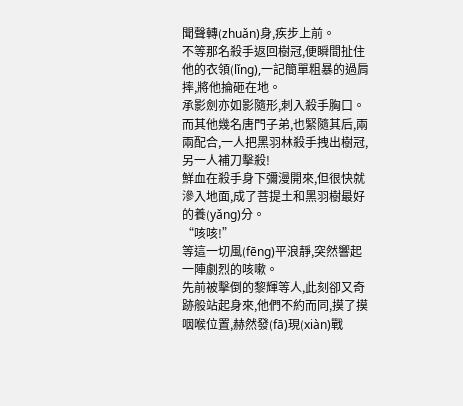聞聲轉(zhuǎn)身,疾步上前。
不等那名殺手返回樹冠,便瞬間扯住他的衣領(lǐng),一記簡單粗暴的過肩摔,將他掄砸在地。
承影劍亦如影隨形,刺入殺手胸口。
而其他幾名唐門子弟,也緊隨其后,兩兩配合,一人把黑羽林殺手拽出樹冠,另一人補刀擊殺!
鮮血在殺手身下彌漫開來,但很快就滲入地面,成了菩提土和黑羽樹最好的養(yǎng)分。
“咳咳!”
等這一切風(fēng)平浪靜,突然響起一陣劇烈的咳嗽。
先前被擊倒的黎輝等人,此刻卻又奇跡般站起身來,他們不約而同,摸了摸咽喉位置,赫然發(fā)現(xiàn)戰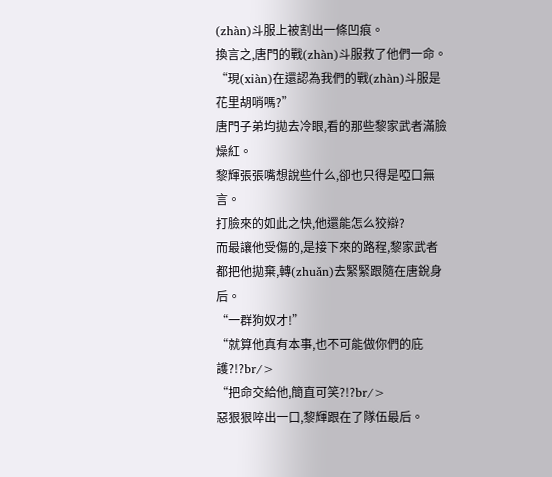(zhàn)斗服上被割出一條凹痕。
換言之,唐門的戰(zhàn)斗服救了他們一命。
“現(xiàn)在還認為我們的戰(zhàn)斗服是花里胡哨嗎?”
唐門子弟均拋去冷眼,看的那些黎家武者滿臉燥紅。
黎輝張張嘴想說些什么,卻也只得是啞口無言。
打臉來的如此之快,他還能怎么狡辯?
而最讓他受傷的,是接下來的路程,黎家武者都把他拋棄,轉(zhuǎn)去緊緊跟隨在唐銳身后。
“一群狗奴才!”
“就算他真有本事,也不可能做你們的庇護?!?br/>
“把命交給他,簡直可笑?!?br/>
惡狠狠啐出一口,黎輝跟在了隊伍最后。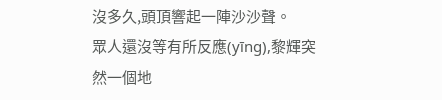沒多久,頭頂響起一陣沙沙聲。
眾人還沒等有所反應(yīng),黎輝突然一個地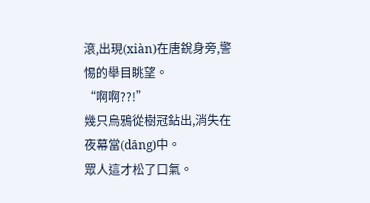滾,出現(xiàn)在唐銳身旁,警惕的舉目眺望。
“啊啊??!”
幾只烏鴉從樹冠鉆出,消失在夜幕當(dāng)中。
眾人這才松了口氣。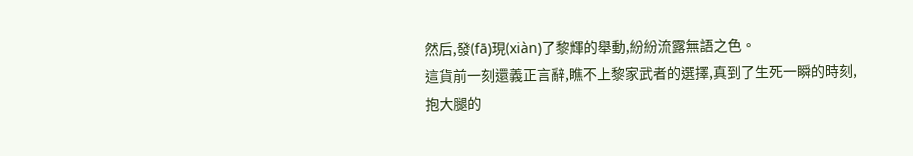然后,發(fā)現(xiàn)了黎輝的舉動,紛紛流露無語之色。
這貨前一刻還義正言辭,瞧不上黎家武者的選擇,真到了生死一瞬的時刻,抱大腿的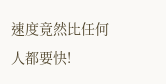速度竟然比任何人都要快!